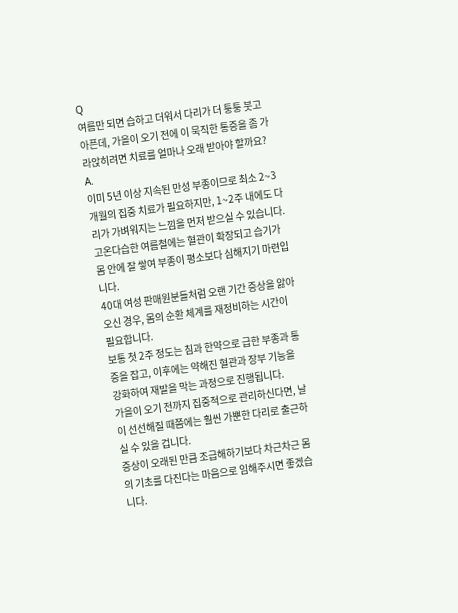Q
여름만 되면 습하고 더워서 다리가 더 퉁퉁 붓고 아픈데, 가을이 오기 전에 이 묵직한 통증을 좀 가라앉히려면 치료를 얼마나 오래 받아야 할까요?
A.
이미 5년 이상 지속된 만성 부종이므로 최소 2~3개월의 집중 치료가 필요하지만, 1~2주 내에도 다리가 가벼워지는 느낌을 먼저 받으실 수 있습니다.
고온다습한 여름철에는 혈관이 확장되고 습기가 몸 안에 잘 쌓여 부종이 평소보다 심해지기 마련입니다.
40대 여성 판매원분들처럼 오랜 기간 증상을 앓아오신 경우, 몸의 순환 체계를 재정비하는 시간이 필요합니다.
보통 첫 2주 정도는 침과 한약으로 급한 부종과 통증을 잡고, 이후에는 약해진 혈관과 장부 기능을 강화하여 재발을 막는 과정으로 진행됩니다.
가을이 오기 전까지 집중적으로 관리하신다면, 날이 선선해질 때쯤에는 훨씬 가뿐한 다리로 출근하실 수 있을 겁니다.
증상이 오래된 만큼 조급해하기보다 차근차근 몸의 기초를 다진다는 마음으로 임해주시면 좋겠습니다.